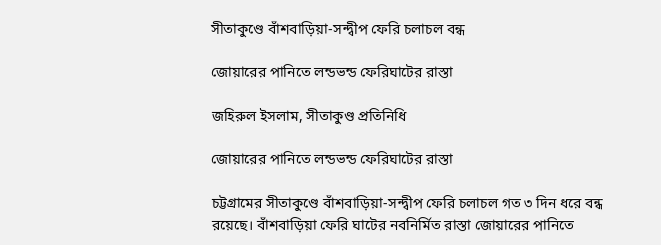সীতাকুণ্ডে বাঁশবাড়িয়া-সন্দ্বীপ ফেরি চলাচল বন্ধ

জোয়ারের পানিতে লন্ডভন্ড ফেরিঘাটের রাস্তা

জহিরুল ইসলাম, সীতাকুণ্ড প্রতিনিধি

জোয়ারের পানিতে লন্ডভন্ড ফেরিঘাটের রাস্তা

চট্টগ্রামের সীতাকুণ্ডে বাঁশবাড়িয়া-সন্দ্বীপ ফেরি চলাচল গত ৩ দিন ধরে বন্ধ রয়েছে। বাঁশবাড়িয়া ফেরি ঘাটের নবনির্মিত রাস্তা জোয়ারের পানিতে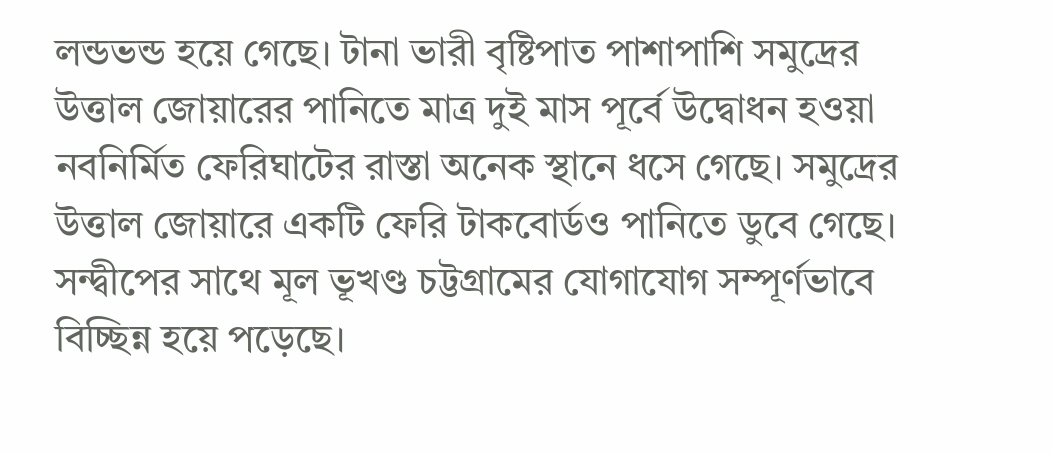লন্ডভন্ড হয়ে গেছে। টানা ভারী বৃষ্টিপাত পাশাপাশি সমুদ্রের উত্তাল জোয়ারের পানিতে মাত্র দুই মাস পূর্বে উদ্বোধন হওয়া নবনির্মিত ফেরিঘাটের রাস্তা অনেক স্থানে ধসে গেছে। সমুদ্রের উত্তাল জোয়ারে একটি ফেরি টাকবোর্ডও পানিতে ডুবে গেছে। সন্দ্বীপের সাথে মূল ভূখণ্ড চট্টগ্রামের যোগাযোগ সম্পূর্ণভাবে বিচ্ছিন্ন হয়ে পড়েছে।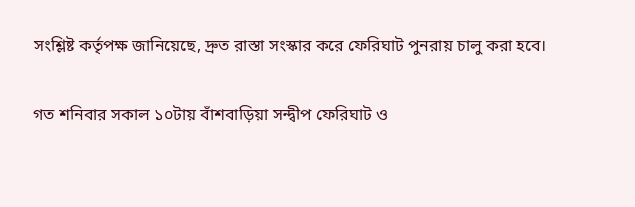সংশ্লিষ্ট কর্তৃপক্ষ জানিয়েছে, দ্রুত রাস্তা সংস্কার করে ফেরিঘাট পুনরায় চালু করা হবে।

গত শনিবার সকাল ১০টায় বাঁশবাড়িয়া সন্দ্বীপ ফেরিঘাট ও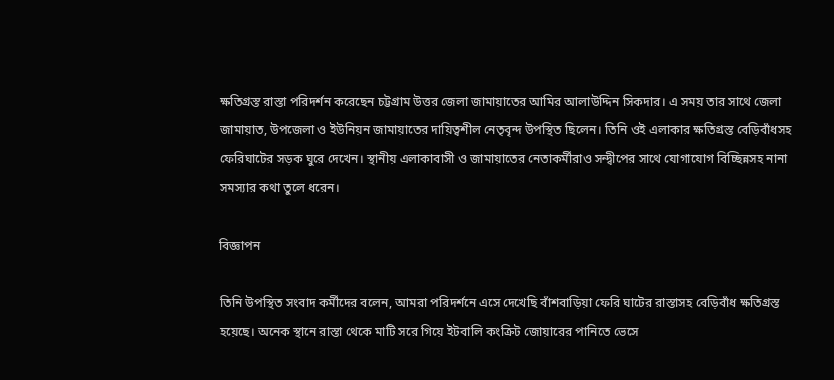ক্ষতিগ্রস্ত রাস্তা পরিদর্শন করেছেন চট্টগ্রাম উত্তর জেলা জামায়াতের আমির আলাউদ্দিন সিকদার। এ সময় তার সাথে জেলা জামায়াত, উপজেলা ও ইউনিয়ন জামায়াতের দায়িত্বশীল নেতৃবৃন্দ উপস্থিত ছিলেন। তিনি ওই এলাকার ক্ষতিগ্রস্ত বেড়িবাঁধসহ ফেরিঘাটের সড়ক ঘুরে দেখেন। স্থানীয় এলাকাবাসী ও জামায়াতের নেতাকর্মীরাও সন্দ্বীপের সাথে যোগাযোগ বিচ্ছিন্নসহ নানা সমস্যার কথা তুলে ধরেন।

বিজ্ঞাপন

তিনি উপস্থিত সংবাদ কর্মীদের বলেন, আমরা পরিদর্শনে এসে দেখেছি বাঁশবাড়িয়া ফেরি ঘাটের রাস্তাসহ বেড়িবাঁধ ক্ষতিগ্রস্ত হয়েছে। অনেক স্থানে রাস্তা থেকে মাটি সরে গিয়ে ইটবালি কংক্রিট জোয়ারের পানিতে ভেসে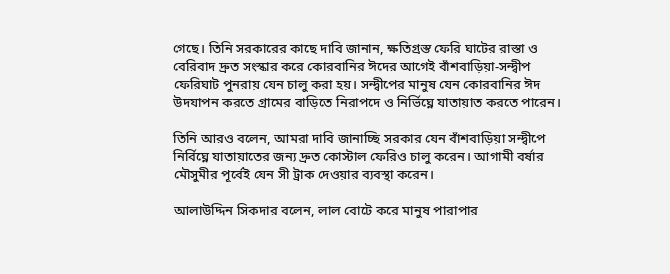গেছে। তিনি সরকারের কাছে দাবি জানান, ক্ষতিগ্রস্ত ফেরি ঘাটের রাস্তা ও বেরিবাদ দ্রুত সংস্কার করে কোরবানির ঈদের আগেই বাঁশবাড়িয়া-সন্দ্বীপ ফেরিঘাট পুনরায় যেন চালু করা হয়। সন্দ্বীপের মানুষ যেন কোরবানির ঈদ উদযাপন করতে গ্রামের বাড়িতে নিরাপদে ও নির্ভিঘ্নে যাতায়াত করতে পারেন।

তিনি আরও বলেন, আমরা দাবি জানাচ্ছি সরকার যেন বাঁশবাড়িয়া সন্দ্বীপে নির্বিঘ্নে যাতায়াতের জন্য দ্রুত কোস্টাল ফেরিও চালু করেন। আগামী বর্ষার মৌসুমীর পূর্বেই যেন সী ট্রাক দেওয়ার ব্যবস্থা করেন।

আলাউদ্দিন সিকদার বলেন, লাল বোটে করে মানুষ পারাপার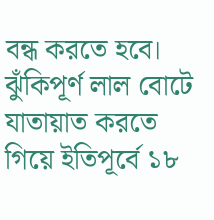বন্ধ করতে হবে। ঝুঁকিপূর্ণ লাল বোটে যাতায়াত করতে গিয়ে ইতিপূর্বে ১৮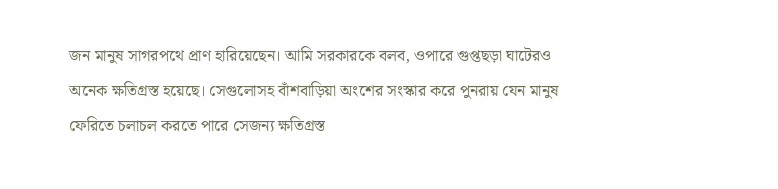জন মানুষ সাগরপথে প্রাণ হারিয়েছেন। আমি সরকারকে বলব, ওপারে গুপ্তছড়া ঘাটেরও অনেক ক্ষতিগ্রস্ত হয়েছে। সেগুলোসহ বাঁশবাড়িয়া অংশের সংস্কার করে পুনরায় যেন মানুষ ফেরিতে চলাচল করতে পারে সেজন্য ক্ষতিগ্রস্ত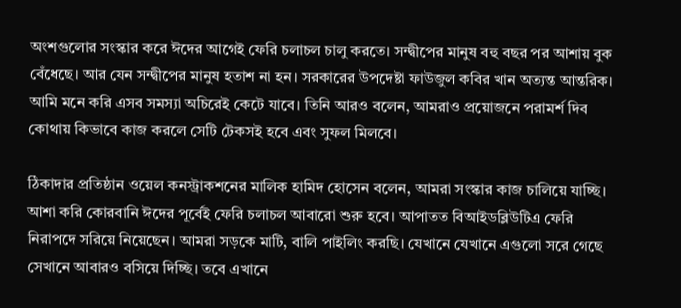অংশগুলোর সংস্কার করে ঈদের আগেই ফেরি চলাচল চালু করতে। সন্দ্বীপের মানুষ বহু বছর পর আশায় বুক বেঁধেছে। আর যেন সন্দ্বীপের মানুষ হতাশ না হন। সরকারের উপদেষ্টা ফাউজুল কবির খান অত্যন্ত আন্তরিক। আমি মনে করি এসব সমস্যা অচিরেই কেটে যাবে। তিনি আরও বলেন, আমরাও প্রয়োজনে পরামর্শ দিব কোথায় কিভাবে কাজ করলে সেটি টেকসই হবে এবং সুফল মিলবে।

ঠিকাদার প্রতিষ্ঠান ওয়েল কনস্ট্রাকশনের মালিক হামিদ হোসেন বলেন, আমরা সংস্কার কাজ চালিয়ে যাচ্ছি। আশা করি কোরবানি ঈদের পূর্বেই ফেরি চলাচল আবারো শুরু হবে। আপাতত বিআইডব্লিউটিএ ফেরি নিরাপদে সরিয়ে নিয়েছেন। আমরা সড়কে মাটি, বালি পাইলিং করছি। যেখানে যেখানে এগুলো সরে গেছে সেখানে আবারও বসিয়ে দিচ্ছি। তবে এখানে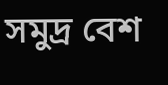সমুদ্র বেশ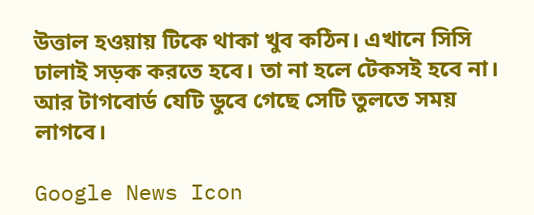উত্তাল হওয়ায় টিকে থাকা খুব কঠিন। এখানে সিসি ঢালাই সড়ক করতে হবে। তা না হলে টেকসই হবে না। আর টাগবোর্ড যেটি ডুবে গেছে সেটি তুলতে সময় লাগবে।

Google News Icon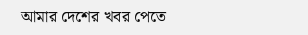আমার দেশের খবর পেতে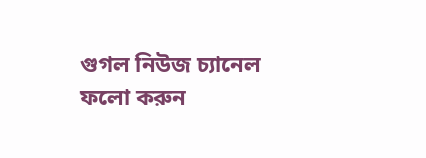গুগল নিউজ চ্যানেল ফলো করুন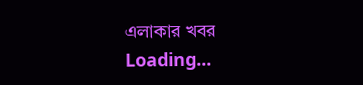এলাকার খবর
Loading...